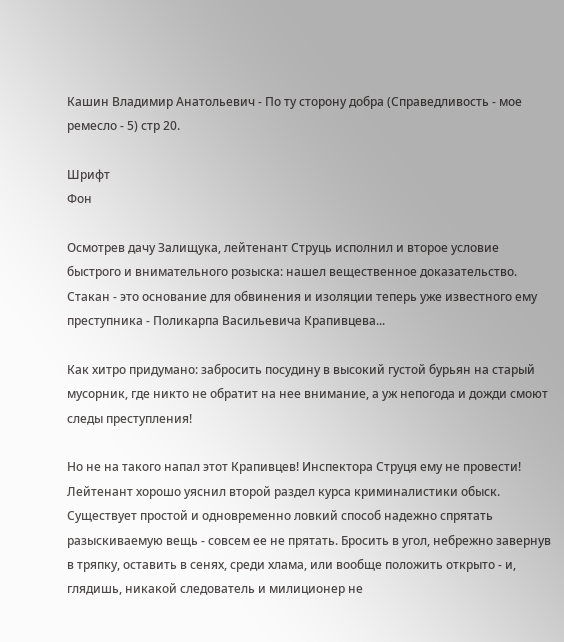Кашин Владимир Анатольевич - По ту сторону добра (Справедливость - мое ремесло - 5) стр 20.

Шрифт
Фон

Осмотрев дачу Залищука, лейтенант Струць исполнил и второе условие быстрого и внимательного розыска: нашел вещественное доказательство. Стакан - это основание для обвинения и изоляции теперь уже известного ему преступника - Поликарпа Васильевича Крапивцева...

Как хитро придумано: забросить посудину в высокий густой бурьян на старый мусорник, где никто не обратит на нее внимание, а уж непогода и дожди смоют следы преступления!

Но не на такого напал этот Крапивцев! Инспектора Струця ему не провести! Лейтенант хорошо уяснил второй раздел курса криминалистики обыск. Существует простой и одновременно ловкий способ надежно спрятать разыскиваемую вещь - совсем ее не прятать. Бросить в угол, небрежно завернув в тряпку, оставить в сенях, среди хлама, или вообще положить открыто - и, глядишь, никакой следователь и милиционер не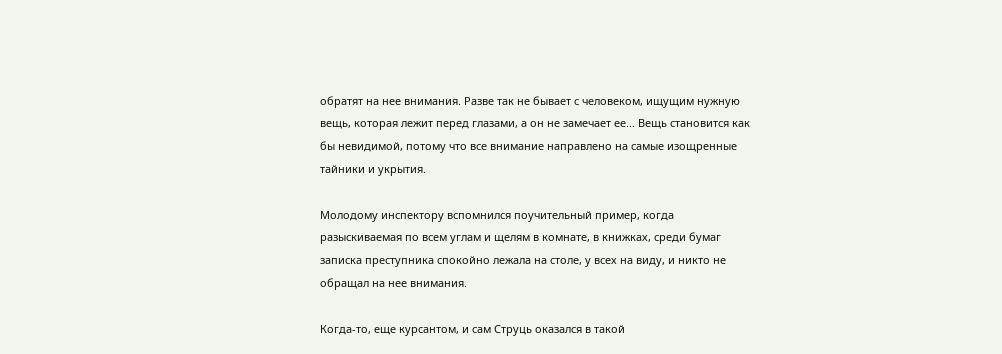обратят на нее внимания. Разве так не бывает с человеком, ищущим нужную вещь, которая лежит перед глазами, а он не замечает ее... Вещь становится как бы невидимой, потому что все внимание направлено на самые изощренные тайники и укрытия.

Молодому инспектору вспомнился поучительный пример, когда разыскиваемая по всем углам и щелям в комнате, в книжках, среди бумаг записка преступника спокойно лежала на столе, у всех на виду, и никто не обращал на нее внимания.

Когда-то, еще курсантом, и сам Струць оказался в такой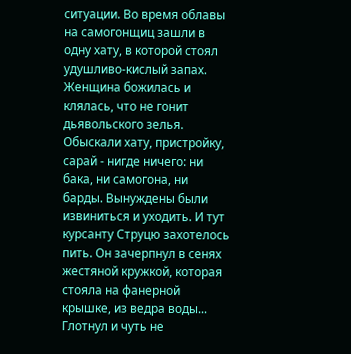ситуации. Во время облавы на самогонщиц зашли в одну хату, в которой стоял удушливо-кислый запах. Женщина божилась и клялась, что не гонит дьявольского зелья. Обыскали хату, пристройку, сарай - нигде ничего: ни бака, ни самогона, ни барды. Вынуждены были извиниться и уходить. И тут курсанту Струцю захотелось пить. Он зачерпнул в сенях жестяной кружкой, которая стояла на фанерной крышке, из ведра воды... Глотнул и чуть не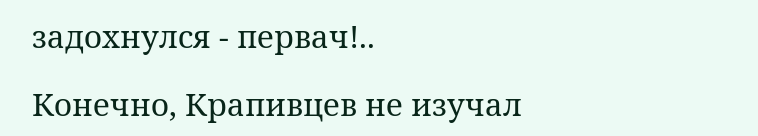задохнулся - первач!..

Конечно, Крапивцев не изучал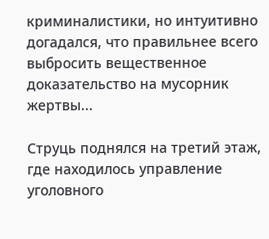криминалистики, но интуитивно догадался, что правильнее всего выбросить вещественное доказательство на мусорник жертвы...

Струць поднялся на третий этаж, где находилось управление уголовного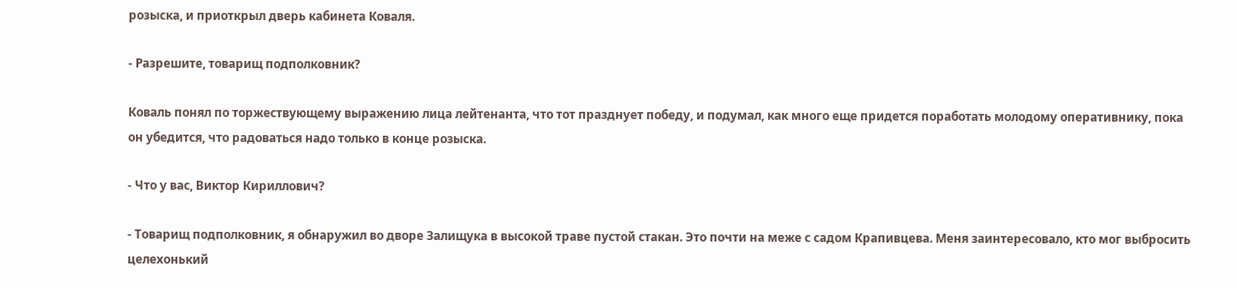розыска, и приоткрыл дверь кабинета Коваля.

- Разрешите, товарищ подполковник?

Коваль понял по торжествующему выражению лица лейтенанта, что тот празднует победу, и подумал, как много еще придется поработать молодому оперативнику, пока он убедится, что радоваться надо только в конце розыска.

- Что у вас, Виктор Кириллович?

- Товарищ подполковник, я обнаружил во дворе Залищука в высокой траве пустой стакан. Это почти на меже с садом Крапивцева. Меня заинтересовало, кто мог выбросить целехонький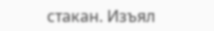стакан. Изъял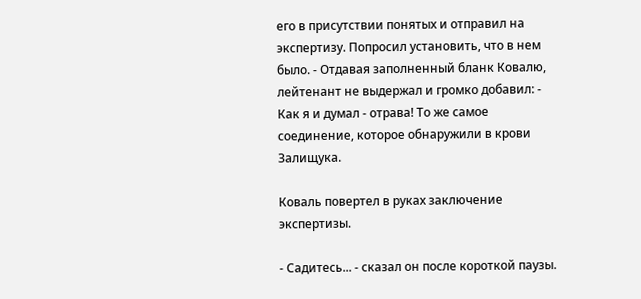его в присутствии понятых и отправил на экспертизу. Попросил установить, что в нем было. - Отдавая заполненный бланк Ковалю, лейтенант не выдержал и громко добавил: - Как я и думал - отрава! То же самое соединение, которое обнаружили в крови Залищука.

Коваль повертел в руках заключение экспертизы.

- Садитесь... - сказал он после короткой паузы.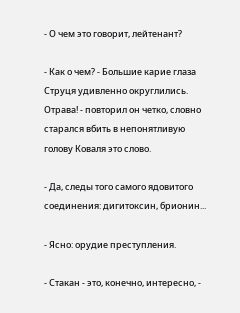- О чем это говорит, лейтенант?

- Как о чем? - Большие карие глаза Струця удивленно округлились. Отрава! - повторил он четко, словно старался вбить в непонятливую голову Коваля это слово.

- Да, следы того самого ядовитого соединения: дигитоксин, брионин...

- Ясно: орудие преступления.

- Стакан - это, конечно, интересно, -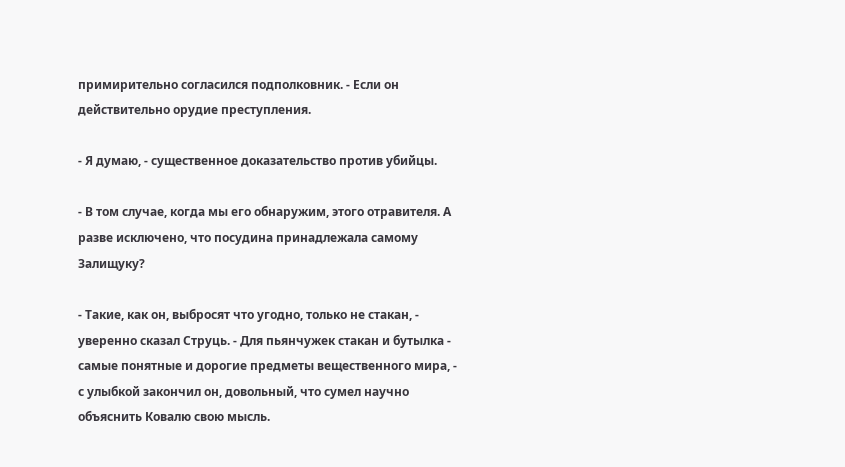примирительно согласился подполковник. - Если он действительно орудие преступления.

- Я думаю, - существенное доказательство против убийцы.

- В том случае, когда мы его обнаружим, этого отравителя. А разве исключено, что посудина принадлежала самому Залищуку?

- Такие, как он, выбросят что угодно, только не стакан, - уверенно сказал Струць. - Для пьянчужек стакан и бутылка - самые понятные и дорогие предметы вещественного мира, - с улыбкой закончил он, довольный, что сумел научно объяснить Ковалю свою мысль.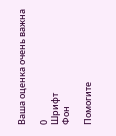Ваша оценка очень важна

0
Шрифт
Фон

Помогите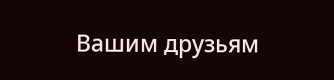Вашим друзьям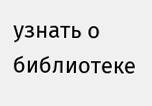узнать о библиотеке